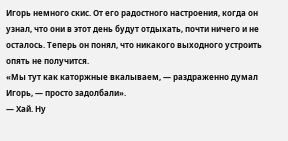Игорь немного скис. От его радостного настроения, когда он узнал, что они в этот день будут отдыхать, почти ничего и не осталось. Теперь он понял, что никакого выходного устроить опять не получится.
«Мы тут как каторжные вкалываем, — раздраженно думал Игорь, — просто задолбали».
— Хай. Ну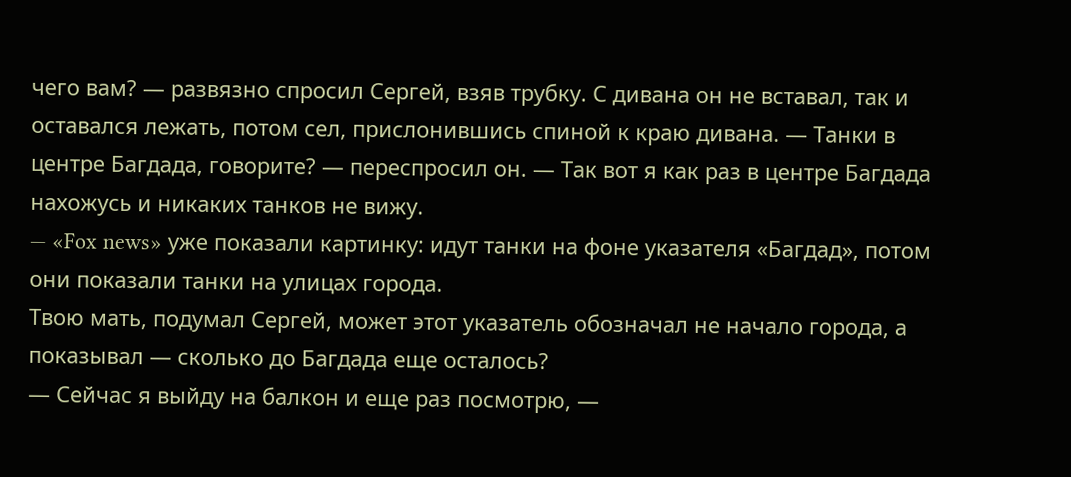чего вам? — развязно спросил Сергей, взяв трубку. С дивана он не вставал, так и оставался лежать, потом сел, прислонившись спиной к краю дивана. — Танки в центре Багдада, говорите? — переспросил он. — Так вот я как раз в центре Багдада нахожусь и никаких танков не вижу.
— «Fox news» уже показали картинку: идут танки на фоне указателя «Багдад», потом они показали танки на улицах города.
Твою мать, подумал Сергей, может этот указатель обозначал не начало города, а показывал — сколько до Багдада еще осталось?
— Сейчас я выйду на балкон и еще раз посмотрю, —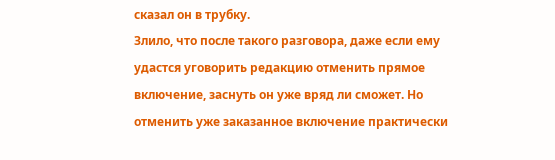сказал он в трубку.
Злило, что после такого разговора, даже если ему удастся уговорить редакцию отменить прямое включение, заснуть он уже вряд ли сможет. Но отменить уже заказанное включение практически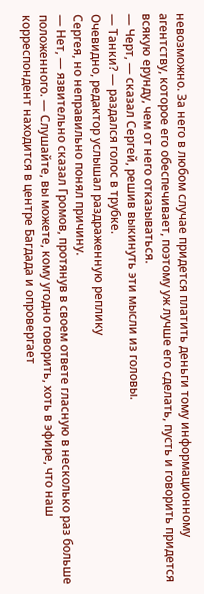невозможно. За него в любом случае придется платить деньги тому информационному агентству, которое его обеспечивает, поэтому уж лучше его сделать, пусть и говорить придется всякую ерунду, чем от него отказываться.
— Черт, — сказал Сергей, решив выкинуть эти мысли из головы.
— Танки? — раздался голос в трубке.
Очевидно, редактор услышал раздраженную реплику
Сергея, но неправильно понял причину.
— Нет, — язвительно сказал Громов, протянув в своем ответе гласную в несколько раз больше положенного. — Слушайте, вы можете, кому угодно говорить, хоть в эфире, что наш корреспондент находится в центре Багдада и опровергает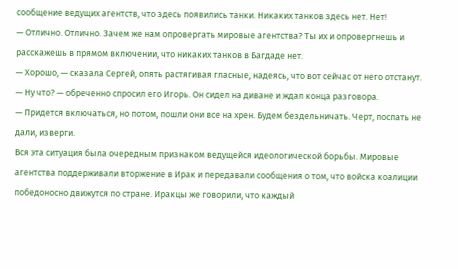сообщение ведущих агентств, что здесь появились танки. Никаких танков здесь нет. Нет!
— Отлично. Отлично. Зачем же нам опровергать мировые агентства? Ты их и опровергнешь и расскажешь в прямом включении, что никаких танков в Багдаде нет.
— Хорошо, — сказала Сергей, опять растягивая гласные, надеясь, что вот сейчас от него отстанут.
— Ну что? — обреченно спросил его Игорь. Он сидел на диване и ждал конца разговора.
— Придется включаться, но потом, пошли они все на хрен. Будем бездельничать. Черт, поспать не дали, изверги.
Вся эта ситуация была очередным признаком ведущейся идеологической борьбы. Мировые агентства поддерживали вторжение в Ирак и передавали сообщения о том, что войска коалиции победоносно движутся по стране. Иракцы же говорили, что каждый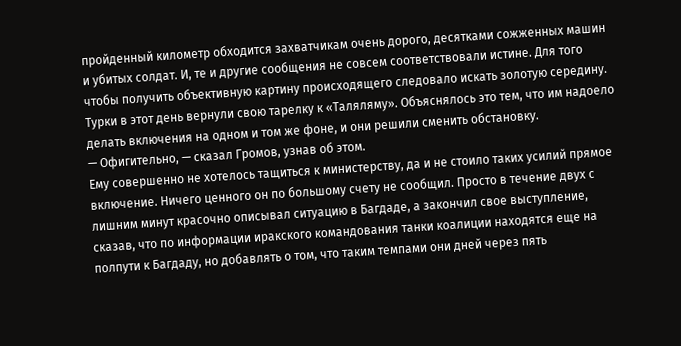пройденный километр обходится захватчикам очень дорого, десятками сожженных машин и убитых солдат. И, те и другие сообщения не совсем соответствовали истине. Для того чтобы получить объективную картину происходящего следовало искать золотую середину.
Турки в этот день вернули свою тарелку к «Таляляму». Объяснялось это тем, что им надоело делать включения на одном и том же фоне, и они решили сменить обстановку.
— Офигительно, — сказал Громов, узнав об этом.
Ему совершенно не хотелось тащиться к министерству, да и не стоило таких усилий прямое включение. Ничего ценного он по большому счету не сообщил. Просто в течение двух с лишним минут красочно описывал ситуацию в Багдаде, а закончил свое выступление, сказав, что по информации иракского командования танки коалиции находятся еще на полпути к Багдаду, но добавлять о том, что таким темпами они дней через пять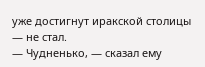уже достигнут иракской столицы — не стал.
— Чудненько, — сказал ему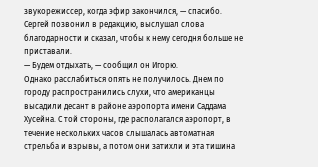звукорежиссер, когда эфир закончился, — спасибо.
Сергей позвонил в редакцию, выслушал слова благодарности и сказал, чтобы к нему сегодня больше не приставали.
— Будем отдыхать, — сообщил он Игорю.
Однако расслабиться опять не получилось. Днем по городу распространились слухи, что американцы высадили десант в районе аэропорта имени Саддама Хусейна. С той стороны, где располагался аэропорт, в течение нескольких часов слышалась автоматная стрельба и взрывы, а потом они затихли и эта тишина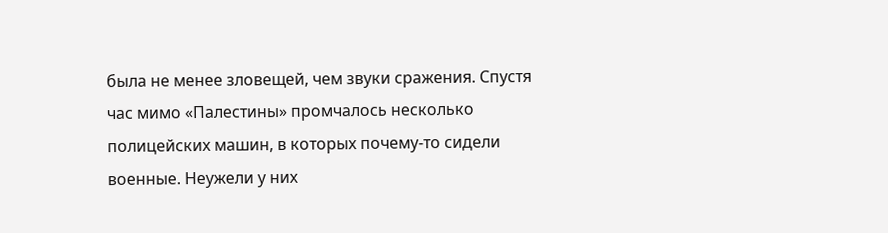была не менее зловещей, чем звуки сражения. Спустя час мимо «Палестины» промчалось несколько полицейских машин, в которых почему-то сидели военные. Неужели у них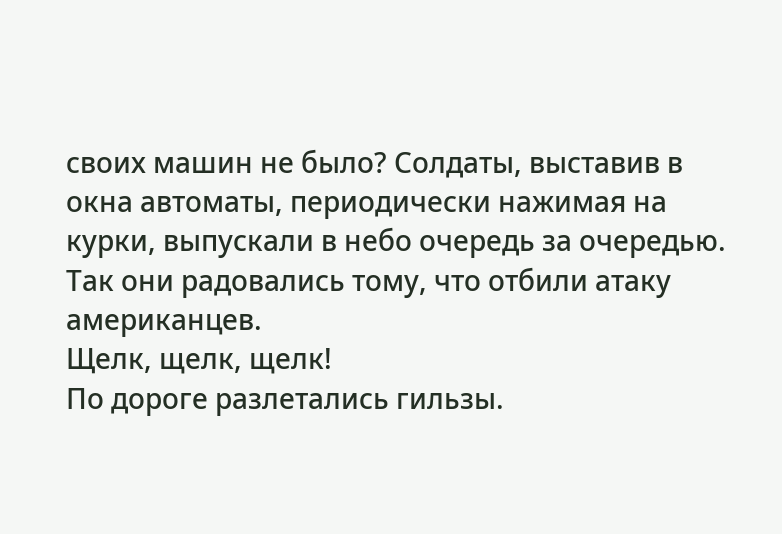своих машин не было? Солдаты, выставив в окна автоматы, периодически нажимая на курки, выпускали в небо очередь за очередью. Так они радовались тому, что отбили атаку американцев.
Щелк, щелк, щелк!
По дороге разлетались гильзы.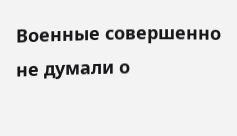Военные совершенно не думали о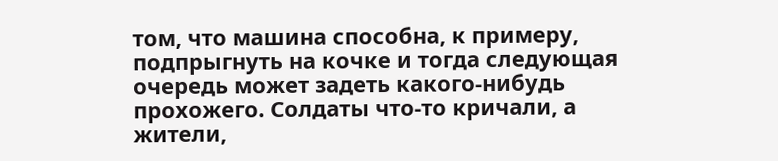том, что машина способна, к примеру, подпрыгнуть на кочке и тогда следующая очередь может задеть какого-нибудь прохожего. Солдаты что-то кричали, а жители,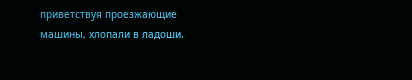приветствуя проезжающие машины, хлопали в ладоши.